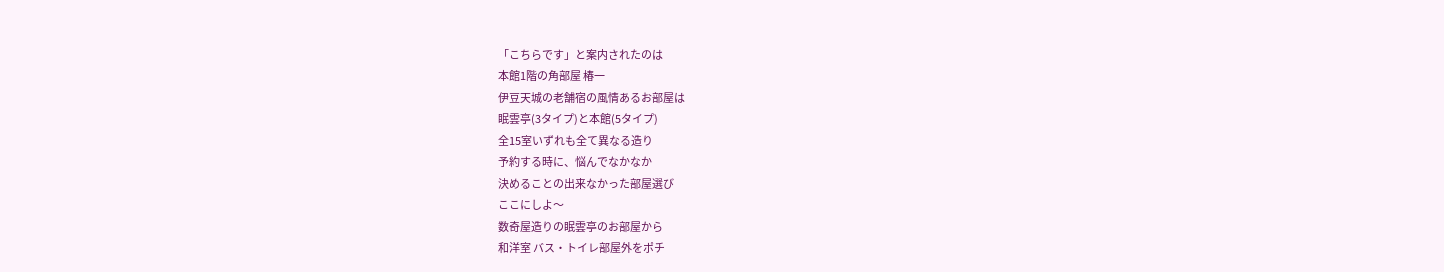「こちらです」と案内されたのは
本館1階の角部屋 椿一
伊豆天城の老舗宿の風情あるお部屋は
眠雲亭(3タイプ)と本館(5タイプ)
全15室いずれも全て異なる造り
予約する時に、悩んでなかなか
決めることの出来なかった部屋選び
ここにしよ〜
数奇屋造りの眠雲亭のお部屋から
和洋室 バス・トイレ部屋外をポチ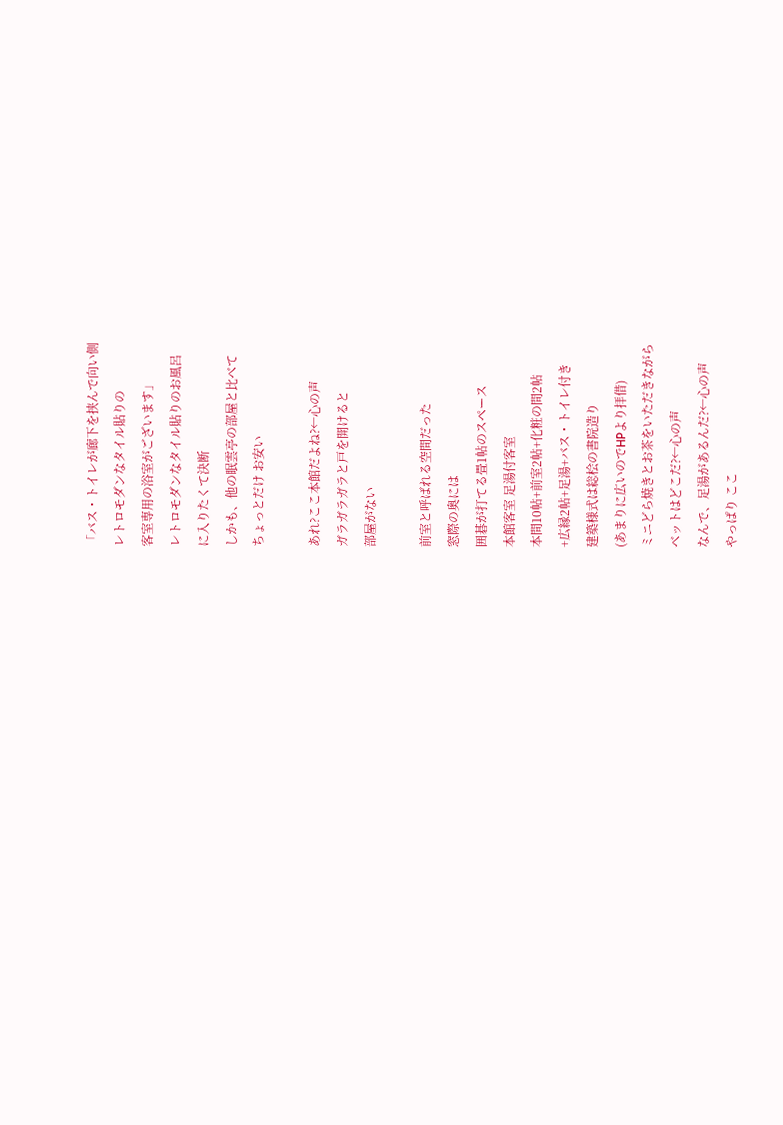「バス・トイレが廊下を挟んで向い側
レトロモダンなタイル貼りの
客室専用の浴室がございます」
レトロモダンなタイル貼りのお風呂
に入りたくて決断
しかも、他の眠雲亭の部屋と比べて
ちょっとだけ お安い

あれ?ここ本館だよね?←心の声
ガラガラガラと戸を開けると
部屋がない

前室と呼ばれる空間だった
窓際の奥には
囲碁が打てる畳1帖のスペース
本館客室 足湯付客室
本間10帖+前室2帖+化粧の間2帖
+広縁2帖+足湯+バス・トイレ付き
建築様式は総桧の書院造り
(あまりに広いのでHPより拝借)
ミニどら焼きとお茶をいただきながら
ベットはどこだ?←心の声
なんで、足湯があるんだ?←心の声
やっぱり ここ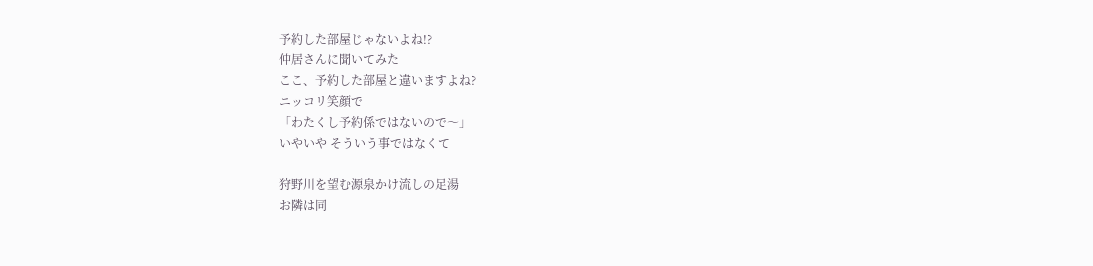予約した部屋じゃないよね!?
仲居さんに聞いてみた
ここ、予約した部屋と違いますよね?
ニッコリ笑顔で
「わたくし予約係ではないので〜」
いやいや そういう事ではなくて

狩野川を望む源泉かけ流しの足湯
お隣は同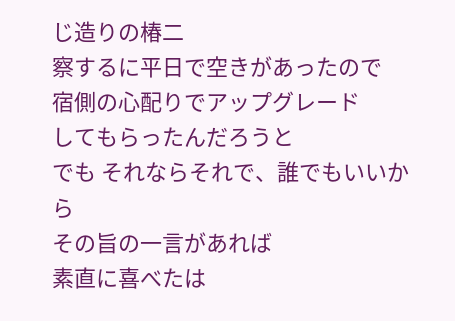じ造りの椿二
察するに平日で空きがあったので
宿側の心配りでアップグレード
してもらったんだろうと
でも それならそれで、誰でもいいから
その旨の一言があれば
素直に喜べたは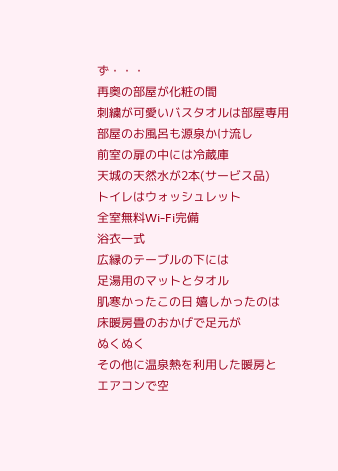ず・・・
再奥の部屋が化粧の間
刺繍が可愛いバスタオルは部屋専用
部屋のお風呂も源泉かけ流し
前室の扉の中には冷蔵庫
天城の天然水が2本(サービス品)
トイレはウォッシュレット
全室無料Wi-Fi完備
浴衣一式
広縁のテーブルの下には
足湯用のマットとタオル
肌寒かったこの日 嬉しかったのは
床暖房畳のおかげで足元が
ぬくぬく
その他に温泉熱を利用した暖房と
エアコンで空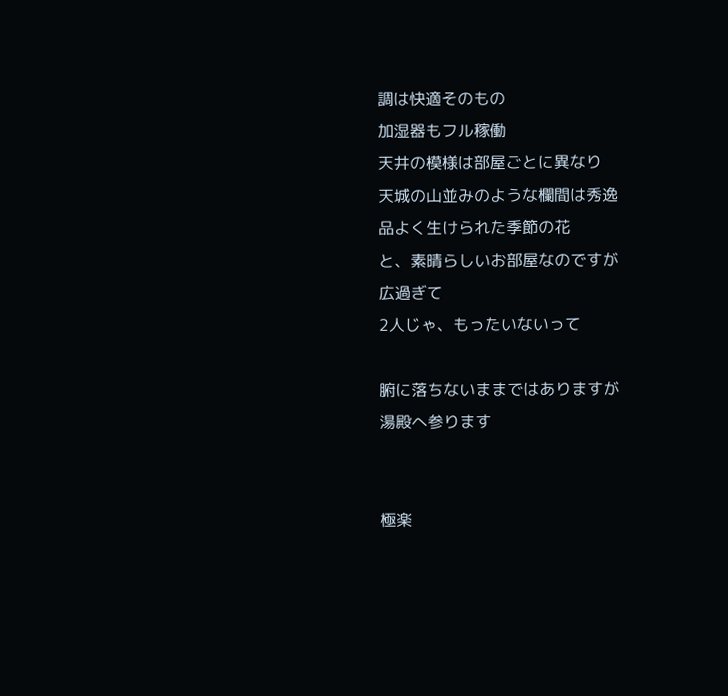調は快適そのもの
加湿器もフル稼働
天井の模様は部屋ごとに異なり
天城の山並みのような欄間は秀逸
品よく生けられた季節の花
と、素晴らしいお部屋なのですが
広過ぎて
2人じゃ、もったいないって

腑に落ちないままではありますが
湯殿へ参ります


極楽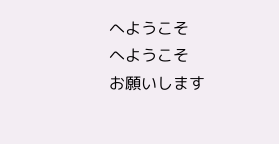へようこそ
へようこそ
お願いします